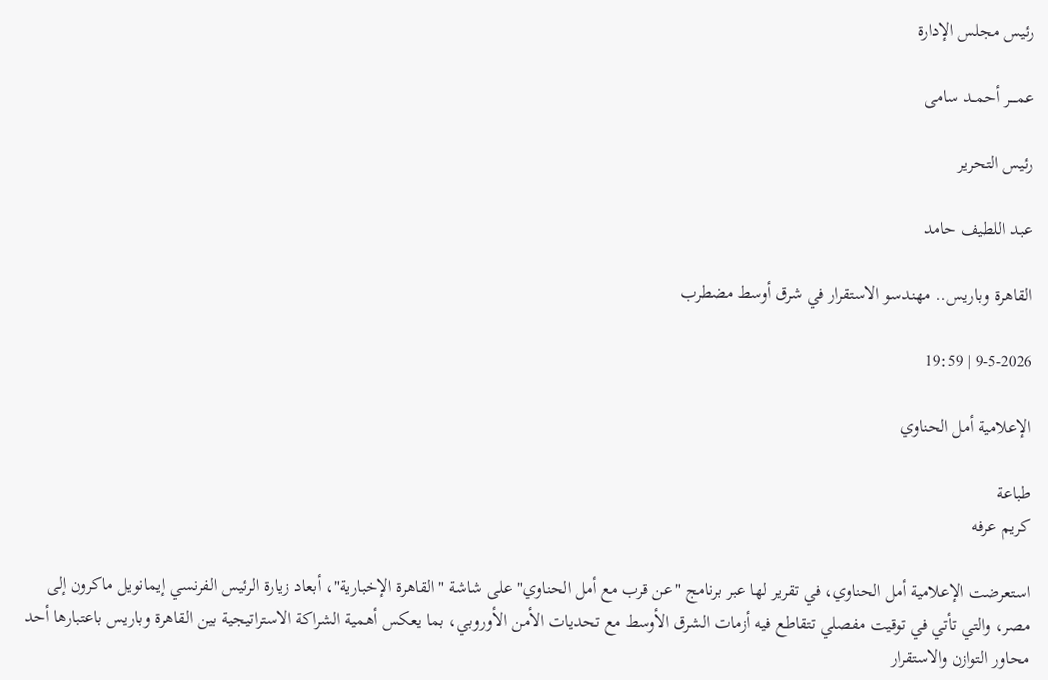رئيس مجلس الإدارة

عمــــر أحمــد سامى

رئيس التحرير

عبد اللطيف حامد

القاهرة وباريس.. مهندسو الاستقرار في شرق أوسط مضطرب

9-5-2026 | 19:59

الإعلامية أمل الحناوي

طباعة
كريم عرفه

استعرضت الإعلامية أمل الحناوي، في تقرير لها عبر برنامج "عن قرب مع أمل الحناوي" على شاشة "القاهرة الإخبارية"، أبعاد زيارة الرئيس الفرنسي إيمانويل ماكرون إلى مصر، والتي تأتي في توقيت مفصلي تتقاطع فيه أزمات الشرق الأوسط مع تحديات الأمن الأوروبي، بما يعكس أهمية الشراكة الاستراتيجية بين القاهرة وباريس باعتبارها أحد محاور التوازن والاستقرار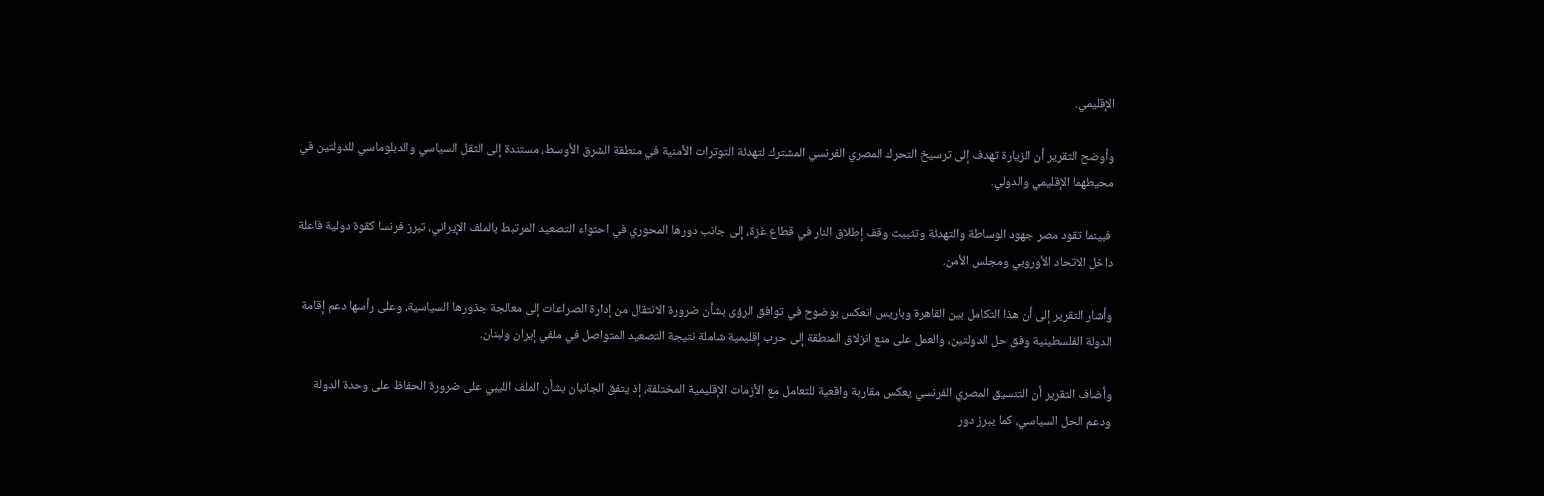الإقليمي.

وأوضح التقرير أن الزيارة تهدف إلى ترسيخ التحرك المصري الفرنسي المشترك لتهدئة التوترات الأمنية في منطقة الشرق الأوسط، مستندة إلى الثقل السياسي والدبلوماسي للدولتين في محيطهما الإقليمي والدولي.

 فبينما تقود مصر جهود الوساطة والتهدئة وتثبيت وقف إطلاق النار في قطاع غزة، إلى جانب دورها المحوري في احتواء التصعيد المرتبط بالملف الإيراني، تبرز فرنسا كقوة دولية فاعلة داخل الاتحاد الأوروبي ومجلس الأمن.

وأشار التقرير إلى أن هذا التكامل بين القاهرة وباريس انعكس بوضوح في توافق الرؤى بشأن ضرورة الانتقال من إدارة الصراعات إلى معالجة جذورها السياسية، وعلى رأسها دعم إقامة الدولة الفلسطينية وفق حل الدولتين، والعمل على منع انزلاق المنطقة إلى حرب إقليمية شاملة نتيجة التصعيد المتواصل في ملفي إيران ولبنان.

وأضاف التقرير أن التنسيق المصري الفرنسي يعكس مقاربة واقعية للتعامل مع الأزمات الإقليمية المختلفة، إذ يتفق الجانبان بشأن الملف الليبي على ضرورة الحفاظ على وحدة الدولة ودعم الحل السياسي، كما يبرز دور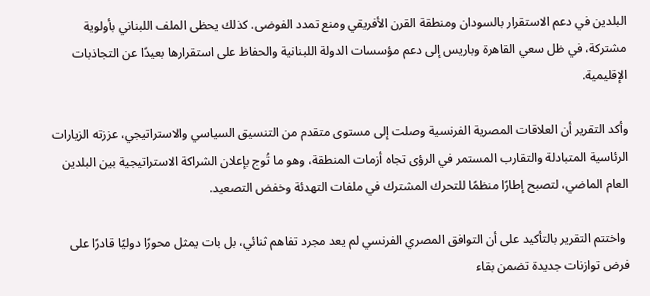البلدين في دعم الاستقرار بالسودان ومنطقة القرن الأفريقي ومنع تمدد الفوضى. كذلك يحظى الملف اللبناني بأولوية مشتركة، في ظل سعي القاهرة وباريس إلى دعم مؤسسات الدولة اللبنانية والحفاظ على استقرارها بعيدًا عن التجاذبات الإقليمية.

وأكد التقرير أن العلاقات المصرية الفرنسية وصلت إلى مستوى متقدم من التنسيق السياسي والاستراتيجي، عززته الزيارات الرئاسية المتبادلة والتقارب المستمر في الرؤى تجاه أزمات المنطقة، وهو ما تُوج بإعلان الشراكة الاستراتيجية بين البلدين العام الماضي، لتصبح إطارًا منظمًا للتحرك المشترك في ملفات التهدئة وخفض التصعيد.

 واختتم التقرير بالتأكيد على أن التوافق المصري الفرنسي لم يعد مجرد تفاهم ثنائي، بل بات يمثل محورًا دوليًا قادرًا على فرض توازنات جديدة تضمن بقاء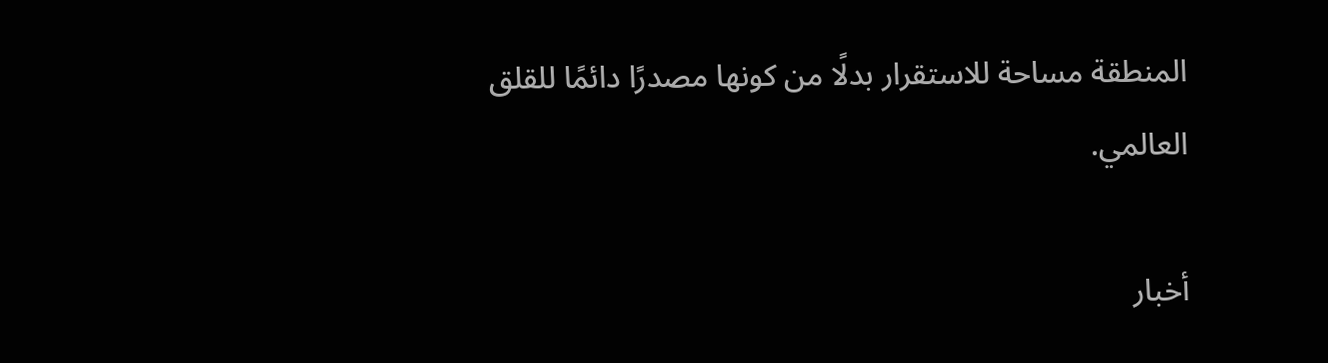المنطقة مساحة للاستقرار بدلًا من كونها مصدرًا دائمًا للقلق العالمي.

أخبار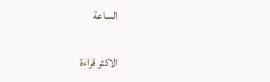الساعة

الاكثر قراءة